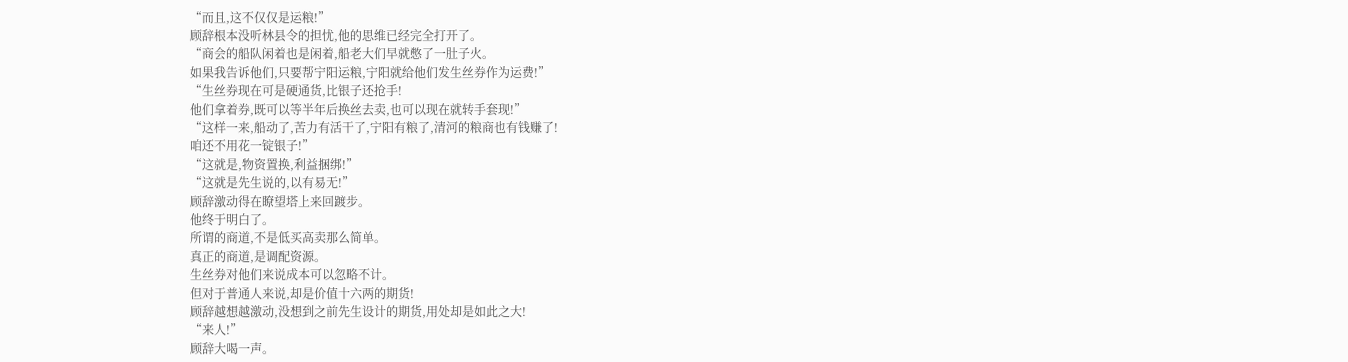“而且,这不仅仅是运粮!”
顾辞根本没听林县令的担忧,他的思维已经完全打开了。
“商会的船队闲着也是闲着,船老大们早就憋了一肚子火。
如果我告诉他们,只要帮宁阳运粮,宁阳就给他们发生丝券作为运费!”
“生丝券现在可是硬通货,比银子还抢手!
他们拿着券,既可以等半年后换丝去卖,也可以现在就转手套现!”
“这样一来,船动了,苦力有活干了,宁阳有粮了,清河的粮商也有钱赚了!
咱还不用花一锭银子!”
“这就是,物资置换,利益捆绑!”
“这就是先生说的,以有易无!”
顾辞激动得在瞭望塔上来回踱步。
他终于明白了。
所谓的商道,不是低买高卖那么简单。
真正的商道,是调配资源。
生丝券对他们来说成本可以忽略不计。
但对于普通人来说,却是价值十六两的期货!
顾辞越想越激动,没想到之前先生设计的期货,用处却是如此之大!
“来人!”
顾辞大喝一声。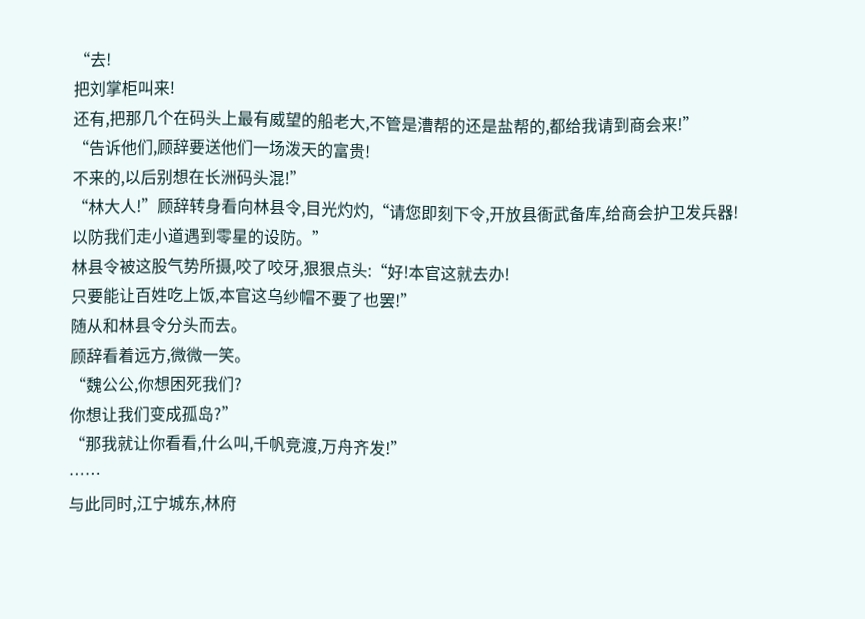“去!
把刘掌柜叫来!
还有,把那几个在码头上最有威望的船老大,不管是漕帮的还是盐帮的,都给我请到商会来!”
“告诉他们,顾辞要送他们一场泼天的富贵!
不来的,以后别想在长洲码头混!”
“林大人!”顾辞转身看向林县令,目光灼灼,“请您即刻下令,开放县衙武备库,给商会护卫发兵器!
以防我们走小道遇到零星的设防。”
林县令被这股气势所摄,咬了咬牙,狠狠点头:“好!本官这就去办!
只要能让百姓吃上饭,本官这乌纱帽不要了也罢!”
随从和林县令分头而去。
顾辞看着远方,微微一笑。
“魏公公,你想困死我们?
你想让我们变成孤岛?”
“那我就让你看看,什么叫,千帆竞渡,万舟齐发!”
……
与此同时,江宁城东,林府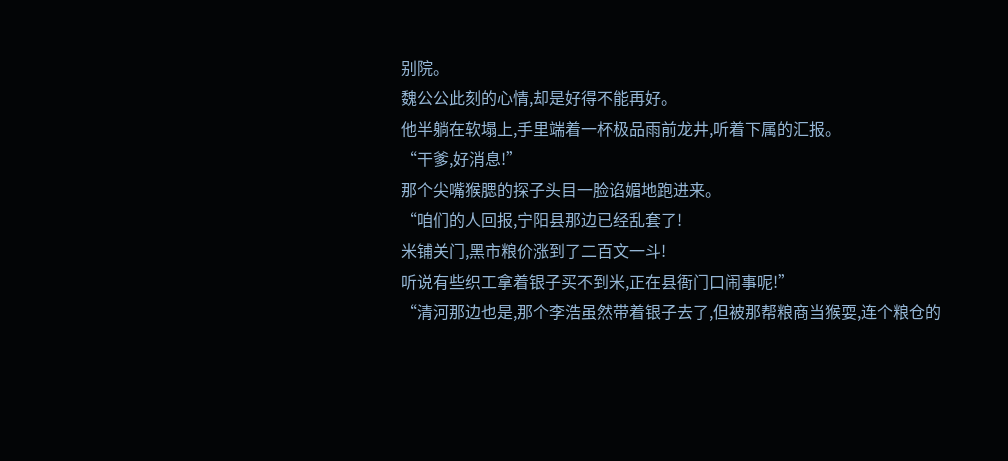别院。
魏公公此刻的心情,却是好得不能再好。
他半躺在软塌上,手里端着一杯极品雨前龙井,听着下属的汇报。
“干爹,好消息!”
那个尖嘴猴腮的探子头目一脸谄媚地跑进来。
“咱们的人回报,宁阳县那边已经乱套了!
米铺关门,黑市粮价涨到了二百文一斗!
听说有些织工拿着银子买不到米,正在县衙门口闹事呢!”
“清河那边也是,那个李浩虽然带着银子去了,但被那帮粮商当猴耍,连个粮仓的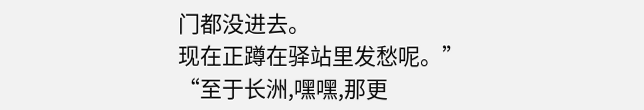门都没进去。
现在正蹲在驿站里发愁呢。”
“至于长洲,嘿嘿,那更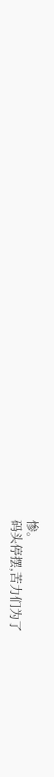惨。
码头停摆,苦力们为了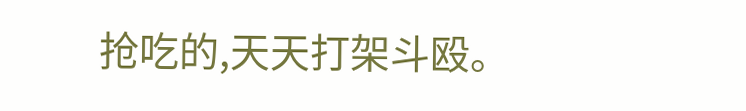抢吃的,天天打架斗殴。